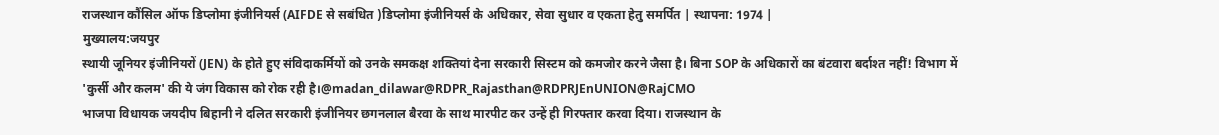राजस्थान कौंसिल ऑफ डिप्लोमा इंजीनियर्स (AIFDE से सबंधित )डिप्लोमा इंजीनियर्स के अधिकार, सेवा सुधार व एकता हेतु समर्पित | स्थापना: 1974 |
मुख्यालय:जयपुर
स्थायी जूनियर इंजीनियरों (JEN) के होते हुए संविदाकर्मियों को उनके समकक्ष शक्तियां देना सरकारी सिस्टम को कमजोर करने जैसा है। बिना SOP के अधिकारों का बंटवारा बर्दाश्त नहीं! विभाग में 'कुर्सी और कलम' की ये जंग विकास को रोक रही है।@madan_dilawar@RDPR_Rajasthan@RDPRJEnUNION@RajCMO
भाजपा विधायक जयदीप बिहानी ने दलित सरकारी इंजीनियर छगनलाल बैरवा के साथ मारपीट कर उन्हें ही गिरफ्तार करवा दिया। राजस्थान के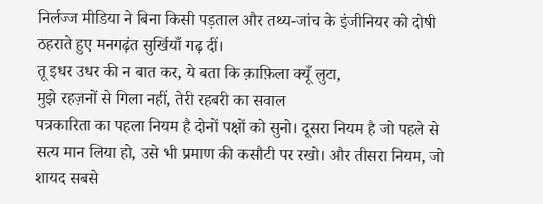निर्लज्ज मीडिया ने बिना किसी पड़ताल और तथ्य-जांच के इंजीनियर को दोषी ठहराते हुए मनगढ़ंत सुर्खियाँ गढ़ दीं।
तू इधर उधर की न बात कर, ये बता कि क़ाफ़िला क्यूँ लुटा,
मुझे रहज़नों से गिला नहीं, तेरी रहबरी का सवाल
पत्रकारिता का पहला नियम है दोनों पक्षों को सुनो। दूसरा नियम है जो पहले से सत्य मान लिया हो, उसे भी प्रमाण की कसौटी पर रखो। और तीसरा नियम, जो शायद सबसे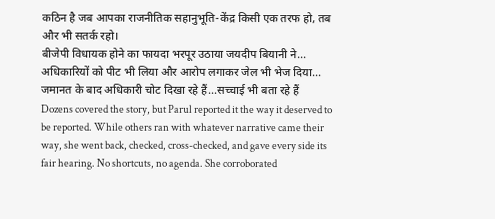कठिन है जब आपका राजनीतिक सहानुभूति-केंद्र किसी एक तरफ हो, तब और भी सतर्क रहो।
बीजेपी विधायक होने का फायदा भरपूर उठाया जयदीप बियानी ने... अधिकारियों को पीट भी लिया और आरोप लगाकर जेल भी भेज दिया... जमानत के बाद अधिकारी चोट दिखा रहे हैं...सच्चाई भी बता रहे हैं
Dozens covered the story, but Parul reported it the way it deserved to be reported. While others ran with whatever narrative came their way, she went back, checked, cross-checked, and gave every side its fair hearing. No shortcuts, no agenda. She corroborated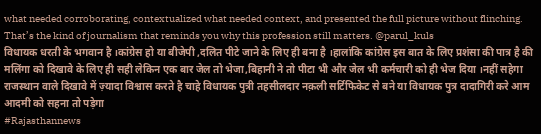what needed corroborating, contextualized what needed context, and presented the full picture without flinching. That’s the kind of journalism that reminds you why this profession still matters. @parul_kuls
विधायक धरती के भगवान है ।कांग्रेस हो या बीजेपी ,दलित पीटे जाने के लिए ही बना है ।हालांकि कांग्रेस इस बात के लिए प्रशंसा की पात्र है की मलिंगा को दिखावे के लिए ही सही लेकिन एक बार जेल तो भेजा,बिहानी ने तो पीटा भी और जेल भी कर्मचारी को ही भेज दिया ।नहीं सहेगा राजस्थान वाले दिखावे में ज़्यादा विश्वास करते है चाहे विधायक पुत्री तहसीलदार नक़ली सर्टिफिकेट से बने या विधायक पुत्र दादागिरी करे आम आदमी को सहना तो पड़ेगा
#Rajasthannews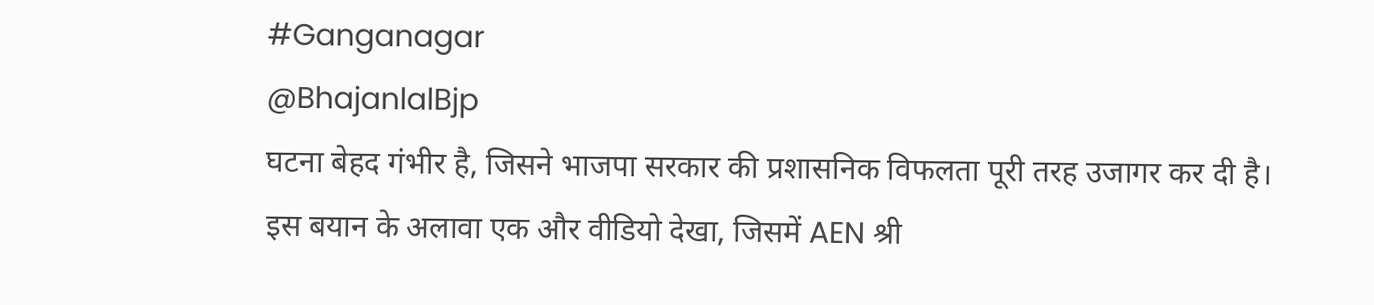#Ganganagar
@BhajanlalBjp
घटना बेहद गंभीर है, जिसने भाजपा सरकार की प्रशासनिक विफलता पूरी तरह उजागर कर दी है।
इस बयान के अलावा एक और वीडियो देखा, जिसमें AEN श्री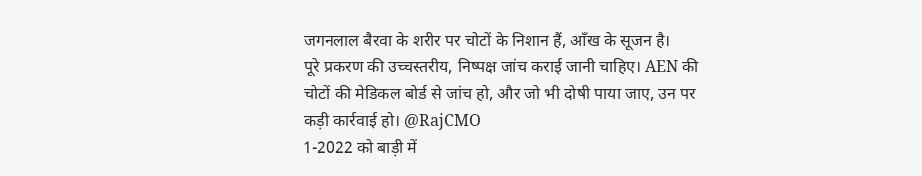जगनलाल बैरवा के शरीर पर चोटों के निशान हैं, आँख के सूजन है।
पूरे प्रकरण की उच्चस्तरीय, निष्पक्ष जांच कराई जानी चाहिए। AEN की चोटों की मेडिकल बोर्ड से जांच हो, और जो भी दोषी पाया जाए, उन पर कड़ी कार्रवाई हो। @RajCMO
1-2022 को बाड़ी में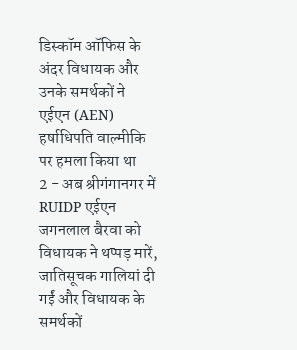डिस्कॉम ऑफिस के अंदर विधायक और उनके समर्थकों ने एईएन (AEN) हर्षाधिपति वाल्मीकि पर हमला किया था
2 - अब श्रीगंगानगर में RUIDP एईएन जगनलाल बैरवा को विधायक ने थप्पड़ मारें, जातिसूचक गालियां दी गईं और विधायक के समर्थकों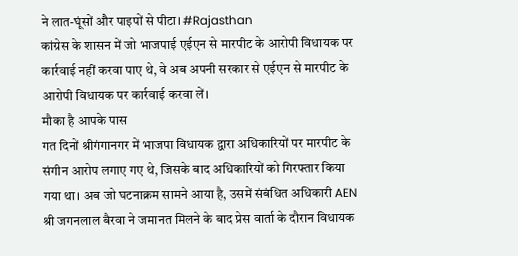ने लात-घूंसों और पाइपों से पीटा। #Rajasthan
कांग्रेस के शासन में जो भाजपाई एईएन से मारपीट के आरोपी विधायक पर कार्रवाई नहीं करवा पाए थे, वे अब अपनी सरकार से एईएन से मारपीट के आरोपी विधायक पर कार्रवाई करवा लें।
मौका है आपके पास
गत दिनों श्रीगंगानगर में भाजपा विधायक द्वारा अधिकारियों पर मारपीट के संगीन आरोप लगाए गए थे, जिसके बाद अधिकारियों को गिरफ्तार किया गया था। अब जो घटनाक्रम सामने आया है, उसमें संबंधित अधिकारी AEN श्री जगनलाल बैरवा ने जमानत मिलने के बाद प्रेस वार्ता के दौरान विधायक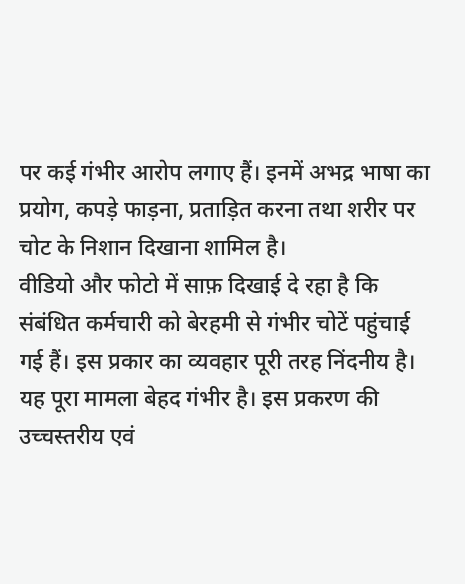पर कई गंभीर आरोप लगाए हैं। इनमें अभद्र भाषा का प्रयोग, कपड़े फाड़ना, प्रताड़ित करना तथा शरीर पर चोट के निशान दिखाना शामिल है।
वीडियो और फोटो में साफ़ दिखाई दे रहा है कि संबंधित कर्मचारी को बेरहमी से गंभीर चोटें पहुंचाई गई हैं। इस प्रकार का व्यवहार पूरी तरह निंदनीय है।
यह पूरा मामला बेहद गंभीर है। इस प्रकरण की उच्चस्तरीय एवं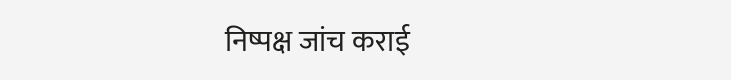निष्पक्ष जांच कराई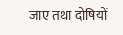जाए तथा दोषियों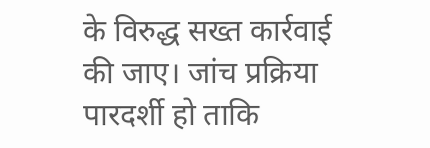के विरुद्ध सख्त कार्रवाई की जाए। जांच प्रक्रिया पारदर्शी हो ताकि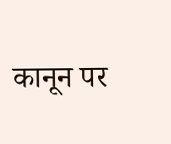कानून पर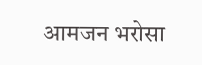आमजन भरोसा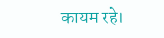कायम रहे।